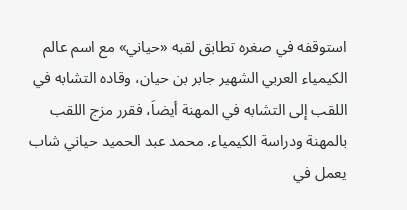استوقفه في صغره تطابق لقبه «حياني» مع اسم عالم الكيمياء العربي الشهير جابر بن حيان، وقاده التشابه في اللقب إلى التشابه في المهنة أيضاَ، فقرر مزج اللقب بالمهنة ودراسة الكيمياء. محمد عبد الحميد حياني شاب يعمل في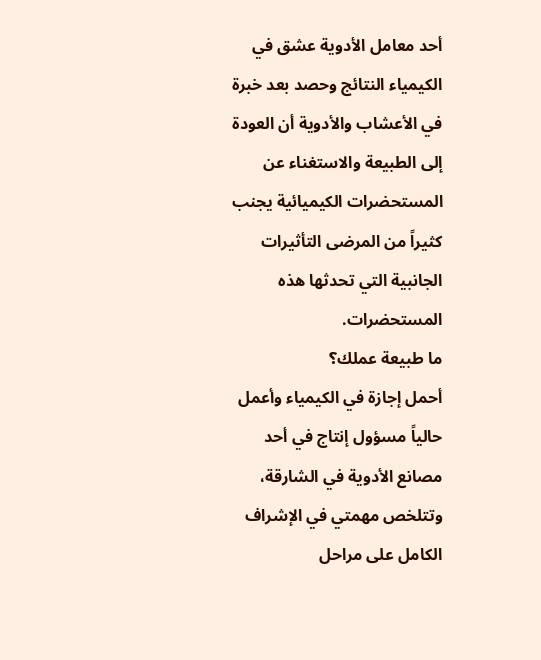أحد معامل الأدوية عشق في الكيمياء النتائج وحصد بعد خبرة في الأعشاب والأدوية أن العودة إلى الطبيعة والاستغناء عن المستحضرات الكيميائية يجنب كثيراً من المرضى التأثيرات الجانبية التي تحدثها هذه المستحضرات.
ما طبيعة عملك؟
أحمل إجازة في الكيمياء وأعمل حالياً مسؤول إنتاج في أحد مصانع الأدوية في الشارقة، وتتلخص مهمتي في الإشراف الكامل على مراحل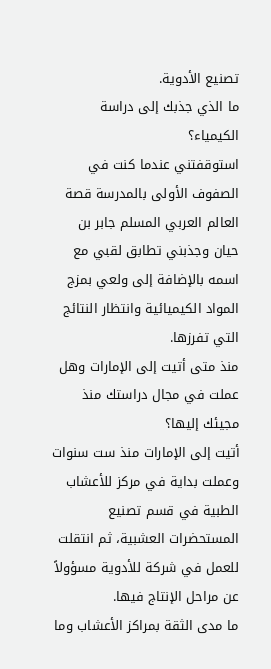تصنيع الأدوية.
ما الذي جذبك إلى دراسة الكيمياء؟
استوقفتني عندما كنت في الصفوف الأولى بالمدرسة قصة العالم العربي المسلم جابر بن حيان وجذبني تطابق لقبي مع اسمه بالإضافة إلى ولعي بمزج المواد الكيميائية وانتظار النتائج التي تفرزها.
منذ متى أتيت إلى الإمارات وهل عملت في مجال دراستك منذ مجيئك إليها؟
أتيت إلى الإمارات منذ ست سنوات وعملت بداية في مركز للأعشاب الطبية في قسم تصنيع المستحضرات العشبية، ثم انتقلت للعمل في شركة للأدوية مسؤولاً عن مراحل الإنتاج فيها.
ما مدى الثقة بمراكز الأعشاب وما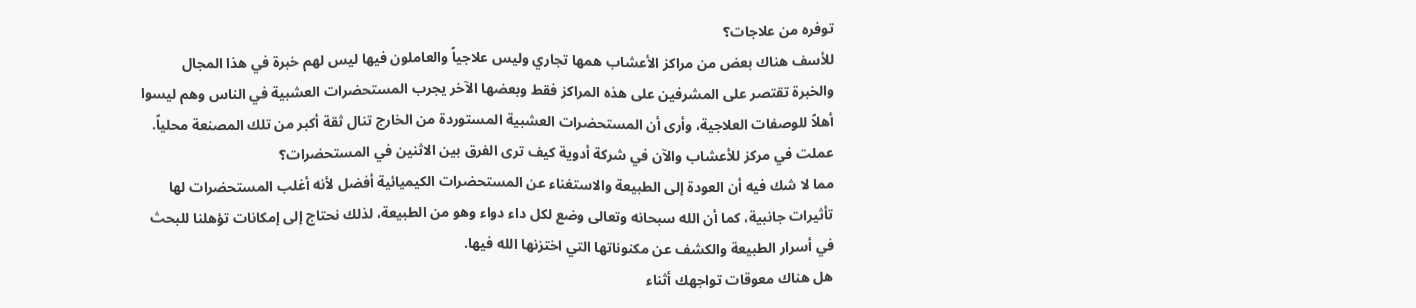توفره من علاجات؟
للأسف هناك بعض من مراكز الأعشاب همها تجاري وليس علاجياً والعاملون فيها ليس لهم خبرة في هذا المجال والخبرة تقتصر على المشرفين على هذه المراكز فقط وبعضها الآخر يجرب المستحضرات العشبية في الناس وهم ليسوا أهلاً للوصفات العلاجية، وأرى أن المستحضرات العشبية المستوردة من الخارج تنال ثقة أكبر من تلك المصنعة محلياً.
عملت في مركز للأعشاب والآن في شركة أدوية كيف ترى الفرق بين الاثنين في المستحضرات؟
مما لا شك فيه أن العودة إلى الطبيعة والاستغناء عن المستحضرات الكيميائية أفضل لأنه أغلب المستحضرات لها تأثيرات جانبية، كما أن الله سبحانه وتعالى وضع لكل داء دواء وهو من الطبيعة، لذلك نحتاج إلى إمكانات تؤهلنا للبحث في أسرار الطبيعة والكشف عن مكنوناتها التي اختزنها الله فيها.
هل هناك معوقات تواجهك أثناء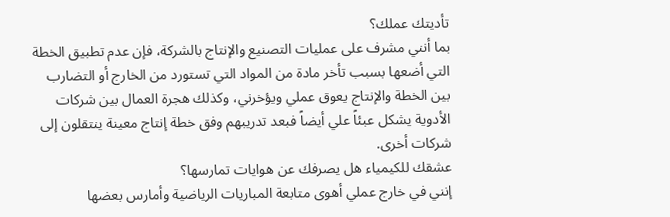تأديتك عملك؟
بما أنني مشرف على عمليات التصنيع والإنتاج بالشركة، فإن عدم تطبيق الخطة التي أضعها بسبب تأخر مادة من المواد التي تستورد من الخارج أو التضارب بين الخطة والإنتاج يعوق عملي ويؤخرني، وكذلك هجرة العمال بين شركات الأدوية يشكل عبئاً علي أيضاً فبعد تدريبهم وفق خطة إنتاج معينة ينتقلون إلى شركات أخرى.
عشقك للكيمياء هل يصرفك عن هوايات تمارسها؟
إنني في خارج عملي أهوى متابعة المباريات الرياضية وأمارس بعضها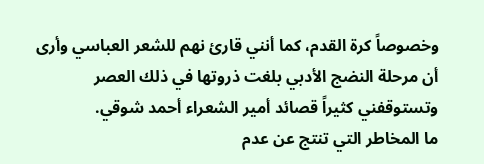وخصوصاً كرة القدم، كما أنني قارئ نهم للشعر العباسي وأرى أن مرحلة النضج الأدبي بلغت ذروتها في ذلك العصر وتستوقفني كثيراً قصائد أمير الشعراء أحمد شوقي.
ما المخاطر التي تنتج عن عدم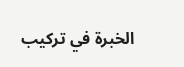الخبرة في تركيب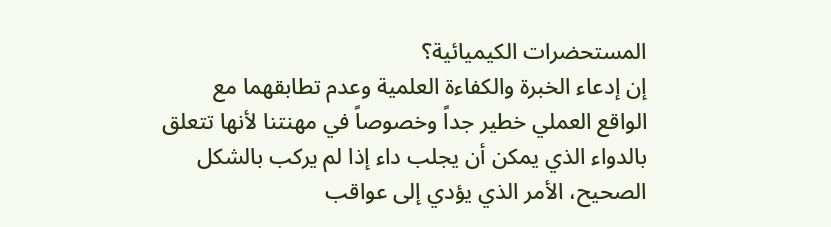المستحضرات الكيميائية؟
إن إدعاء الخبرة والكفاءة العلمية وعدم تطابقهما مع الواقع العملي خطير جداً وخصوصاً في مهنتنا لأنها تتعلق بالدواء الذي يمكن أن يجلب داء إذا لم يركب بالشكل الصحيح، الأمر الذي يؤدي إلى عواقب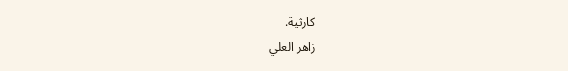كارثية.
زاهر العلي